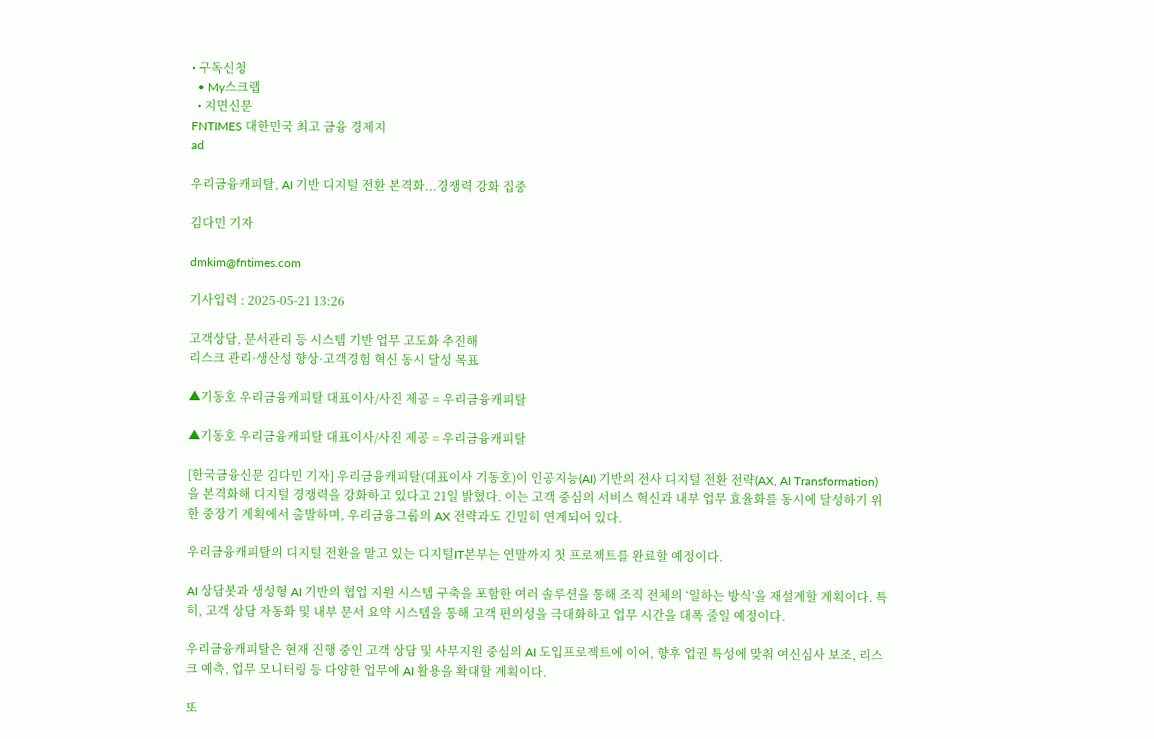• 구독신청
  • My스크랩
  • 지면신문
FNTIMES 대한민국 최고 금융 경제지
ad

우리금융캐피탈, AI 기반 디지털 전환 본격화...경쟁력 강화 집중

김다민 기자

dmkim@fntimes.com

기사입력 : 2025-05-21 13:26

고객상담, 문서관리 등 시스템 기반 업무 고도화 추진해
리스크 관리·생산성 향상·고객경험 혁신 동시 달성 목표

▲기동호 우리금융캐피탈 대표이사/사진 제공 = 우리금융캐피탈

▲기동호 우리금융캐피탈 대표이사/사진 제공 = 우리금융캐피탈

[한국금융신문 김다민 기자] 우리금융캐피탈(대표이사 기동호)이 인공지능(AI) 기반의 전사 디지털 전환 전략(AX, AI Transformation)을 본격화해 디지털 경쟁력을 강화하고 있다고 21일 밝혔다. 이는 고객 중심의 서비스 혁신과 내부 업무 효율화를 동시에 달성하기 위한 중장기 계획에서 출발하며, 우리금융그룹의 AX 전략과도 긴밀히 연계되어 있다.

우리금융캐피탈의 디지털 전환을 맡고 있는 디지털IT본부는 연말까지 첫 프로젝트를 완료할 예정이다.

AI 상담봇과 생성형 AI 기반의 협업 지원 시스템 구축을 포함한 여러 솔루션을 통해 조직 전체의 ‘일하는 방식’을 재설계할 계획이다. 특히, 고객 상담 자동화 및 내부 문서 요약 시스템을 통해 고객 편의성을 극대화하고 업무 시간을 대폭 줄일 예정이다.

우리금융캐피탈은 현재 진행 중인 고객 상담 및 사무지원 중심의 AI 도입프로젝트에 이어, 향후 업권 특성에 맞춰 여신심사 보조, 리스크 예측, 업무 모니터링 등 다양한 업무에 AI 활용을 확대할 계획이다.

또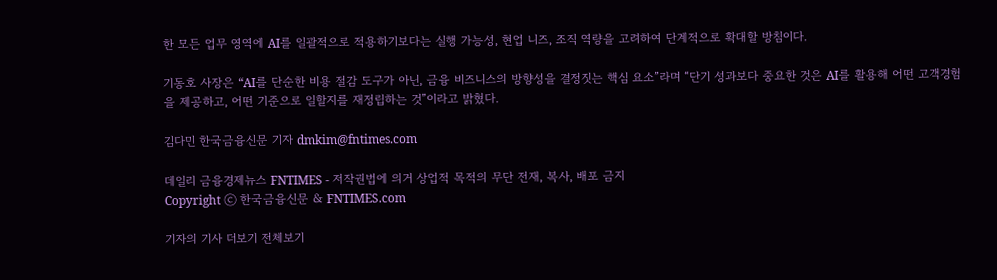한 모든 업무 영역에 AI를 일괄적으로 적용하기보다는 실행 가능성, 현업 니즈, 조직 역량을 고려하여 단계적으로 확대할 방침이다.

기동호 사장은 “AI를 단순한 비용 절감 도구가 아닌, 금융 비즈니스의 방향성을 결정짓는 핵심 요소”라며 “단기 성과보다 중요한 것은 AI를 활용해 어떤 고객경험을 제공하고, 어떤 기준으로 일할지를 재정립하는 것”이라고 밝혔다.

김다민 한국금융신문 기자 dmkim@fntimes.com

데일리 금융경제뉴스 FNTIMES - 저작권법에 의거 상업적 목적의 무단 전재, 복사, 배포 금지
Copyright ⓒ 한국금융신문 & FNTIMES.com

기자의 기사 더보기 전체보기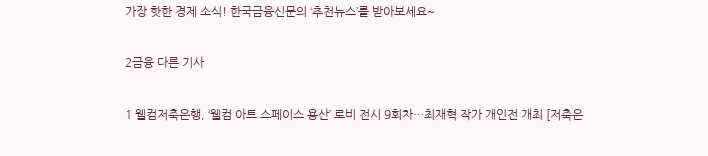가장 핫한 경제 소식! 한국금융신문의 ‘추천뉴스’를 받아보세요~

2금융 다른 기사

1 웰컴저축은행, ‘웰컴 아트 스페이스 용산’ 로비 전시 9회차…최재혁 작가 개인전 개최 [저축은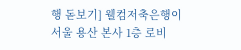행 돋보기] 웰컴저축은행이 서울 용산 본사 1층 로비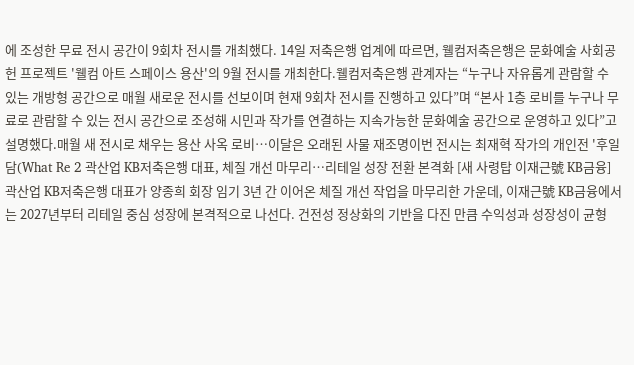에 조성한 무료 전시 공간이 9회차 전시를 개최했다. 14일 저축은행 업계에 따르면, 웰컴저축은행은 문화예술 사회공헌 프로젝트 '웰컴 아트 스페이스 용산'의 9월 전시를 개최한다.웰컴저축은행 관계자는 “누구나 자유롭게 관람할 수 있는 개방형 공간으로 매월 새로운 전시를 선보이며 현재 9회차 전시를 진행하고 있다”며 “본사 1층 로비를 누구나 무료로 관람할 수 있는 전시 공간으로 조성해 시민과 작가를 연결하는 지속가능한 문화예술 공간으로 운영하고 있다”고 설명했다.매월 새 전시로 채우는 용산 사옥 로비…이달은 오래된 사물 재조명이번 전시는 최재혁 작가의 개인전 '후일담(What Re 2 곽산업 KB저축은행 대표, 체질 개선 마무리…리테일 성장 전환 본격화 [새 사령탑 이재근號 KB금융] 곽산업 KB저축은행 대표가 양종희 회장 임기 3년 간 이어온 체질 개선 작업을 마무리한 가운데, 이재근號 KB금융에서는 2027년부터 리테일 중심 성장에 본격적으로 나선다. 건전성 정상화의 기반을 다진 만큼 수익성과 성장성이 균형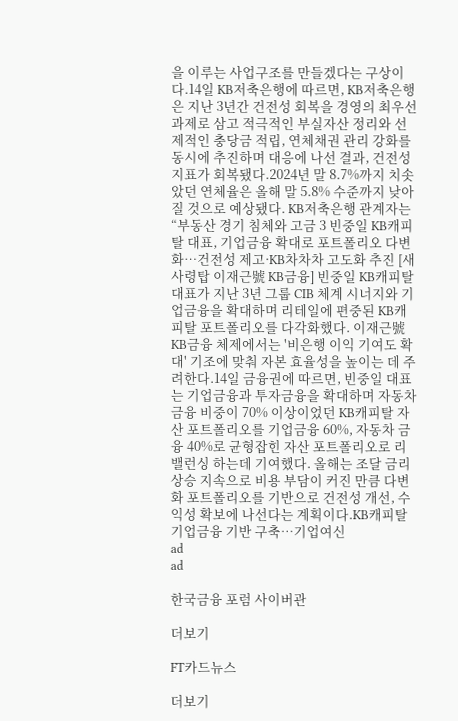을 이루는 사업구조를 만들겠다는 구상이다.14일 KB저축은행에 따르면, KB저축은행은 지난 3년간 건전성 회복을 경영의 최우선 과제로 삼고 적극적인 부실자산 정리와 선제적인 충당금 적립, 연체채권 관리 강화를 동시에 추진하며 대응에 나선 결과, 건전성 지표가 회복됐다.2024년 말 8.7%까지 치솟았던 연체율은 올해 말 5.8% 수준까지 낮아질 것으로 예상됐다. KB저축은행 관계자는 “부동산 경기 침체와 고금 3 빈중일 KB캐피탈 대표, 기업금융 확대로 포트폴리오 다변화…건전성 제고·KB차차차 고도화 추진 [새 사령탑 이재근號 KB금융] 빈중일 KB캐피탈 대표가 지난 3년 그룹 CIB 체계 시너지와 기업금융을 확대하며 리테일에 편중된 KB캐피탈 포트폴리오를 다각화했다. 이재근號 KB금융 체제에서는 '비은행 이익 기여도 확대' 기조에 맞춰 자본 효율성을 높이는 데 주려한다.14일 금융권에 따르면, 빈중일 대표는 기업금융과 투자금융을 확대하며 자동차 금융 비중이 70% 이상이었던 KB캐피탈 자산 포트폴리오를 기업금융 60%, 자동차 금융 40%로 균형잡힌 자산 포트폴리오로 리밸런싱 하는데 기여했다. 올해는 조달 금리 상승 지속으로 비용 부담이 커진 만큼 다변화 포트폴리오를 기반으로 건전성 개선, 수익성 확보에 나선다는 계획이다.KB캐피탈 기업금융 기반 구축…기업여신
ad
ad

한국금융 포럼 사이버관

더보기

FT카드뉴스

더보기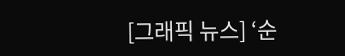[그래픽 뉴스] ‘순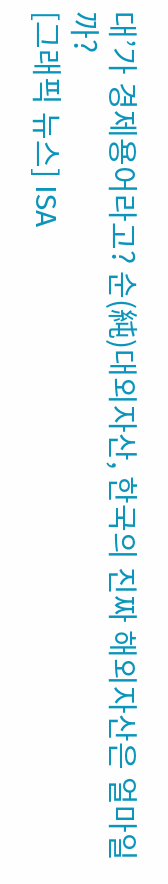대’가 경제용어라고? 순(純)대외자산, 한국의 진짜 해외자산은 얼마일까?
[그래픽 뉴스] ISA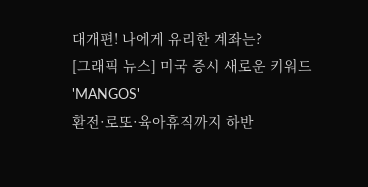대개편! 나에게 유리한 계좌는?
[그래픽 뉴스] 미국 증시 새로운 키워드 'MANGOS'
환전·로또·육아휴직까지 하반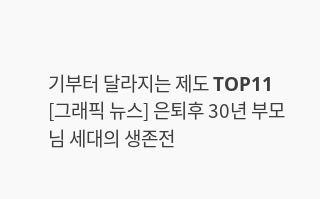기부터 달라지는 제도 TOP11
[그래픽 뉴스] 은퇴후 30년 부모님 세대의 생존전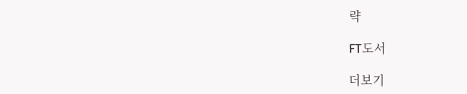략

FT도서

더보기